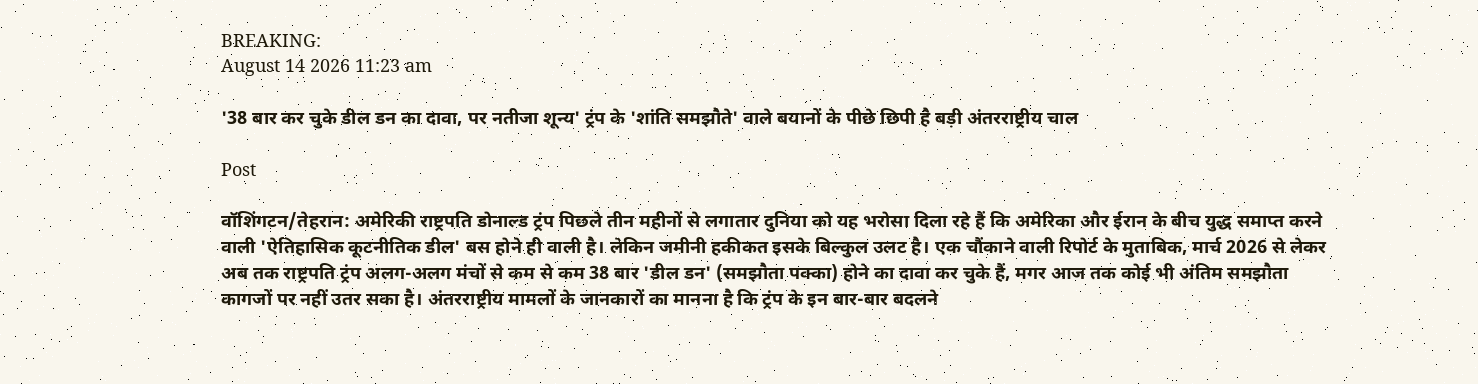BREAKING:
August 14 2026 11:23 am

'38 बार कर चुके डील डन का दावा, पर नतीजा शून्य' ट्रंप के 'शांति समझौते' वाले बयानों के पीछे छिपी है बड़ी अंतरराष्ट्रीय चाल

Post

वॉशिंगटन/तेहरान: अमेरिकी राष्ट्रपति डोनाल्ड ट्रंप पिछले तीन महीनों से लगातार दुनिया को यह भरोसा दिला रहे हैं कि अमेरिका और ईरान के बीच युद्ध समाप्त करने वाली 'ऐतिहासिक कूटनीतिक डील' बस होने ही वाली है। लेकिन जमीनी हकीकत इसके बिल्कुल उलट है। एक चौंकाने वाली रिपोर्ट के मुताबिक, मार्च 2026 से लेकर अब तक राष्ट्रपति ट्रंप अलग-अलग मंचों से कम से कम 38 बार 'डील डन' (समझौता पक्का) होने का दावा कर चुके हैं, मगर आज तक कोई भी अंतिम समझौता कागजों पर नहीं उतर सका है। अंतरराष्ट्रीय मामलों के जानकारों का मानना है कि ट्रंप के इन बार-बार बदलने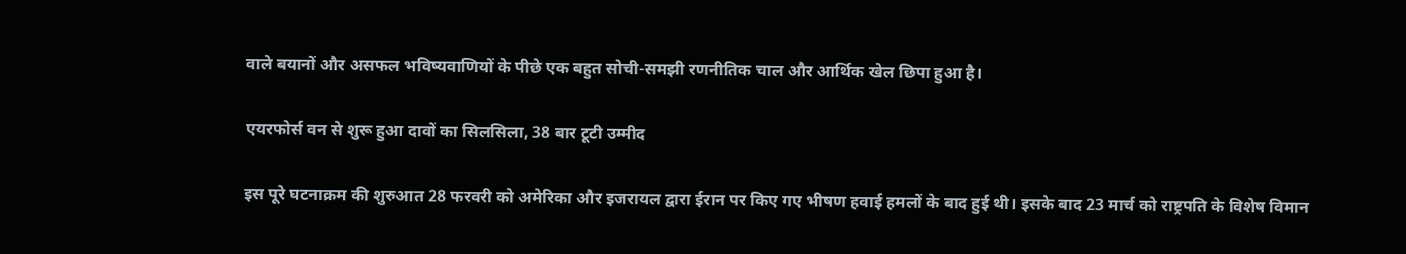वाले बयानों और असफल भविष्यवाणियों के पीछे एक बहुत सोची-समझी रणनीतिक चाल और आर्थिक खेल छिपा हुआ है।

एयरफोर्स वन से शुरू हुआ दावों का सिलसिला, 38 बार टूटी उम्मीद

इस पूरे घटनाक्रम की शुरुआत 28 फरवरी को अमेरिका और इजरायल द्वारा ईरान पर किए गए भीषण हवाई हमलों के बाद हुई थी। इसके बाद 23 मार्च को राष्ट्रपति के विशेष विमान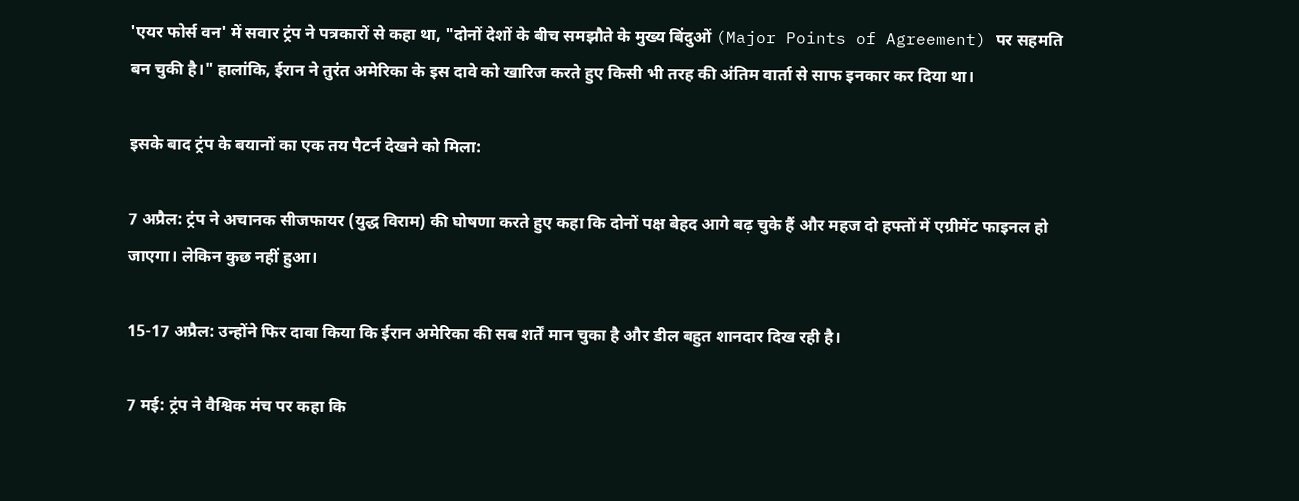'एयर फोर्स वन' में सवार ट्रंप ने पत्रकारों से कहा था, "दोनों देशों के बीच समझौते के मुख्य बिंदुओं (Major Points of Agreement) पर सहमति बन चुकी है।" हालांकि, ईरान ने तुरंत अमेरिका के इस दावे को खारिज करते हुए किसी भी तरह की अंतिम वार्ता से साफ इनकार कर दिया था।

इसके बाद ट्रंप के बयानों का एक तय पैटर्न देखने को मिला:

7 अप्रैल: ट्रंप ने अचानक सीजफायर (युद्ध विराम) की घोषणा करते हुए कहा कि दोनों पक्ष बेहद आगे बढ़ चुके हैं और महज दो हफ्तों में एग्रीमेंट फाइनल हो जाएगा। लेकिन कुछ नहीं हुआ।

15-17 अप्रैल: उन्होंने फिर दावा किया कि ईरान अमेरिका की सब शर्तें मान चुका है और डील बहुत शानदार दिख रही है।

7 मई: ट्रंप ने वैश्विक मंच पर कहा कि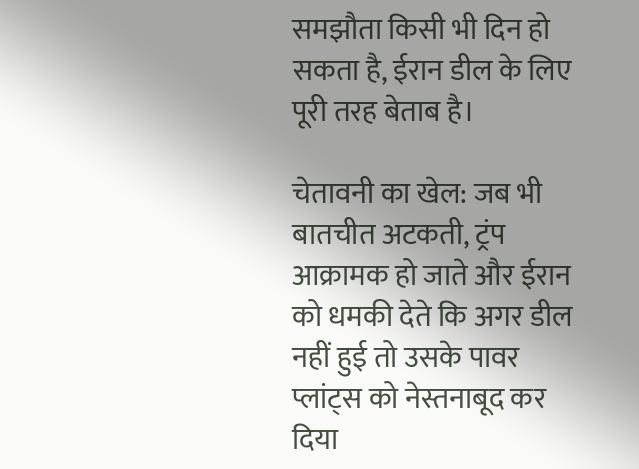समझौता किसी भी दिन हो सकता है, ईरान डील के लिए पूरी तरह बेताब है।

चेतावनी का खेल: जब भी बातचीत अटकती, ट्रंप आक्रामक हो जाते और ईरान को धमकी देते कि अगर डील नहीं हुई तो उसके पावर प्लांट्स को नेस्तनाबूद कर दिया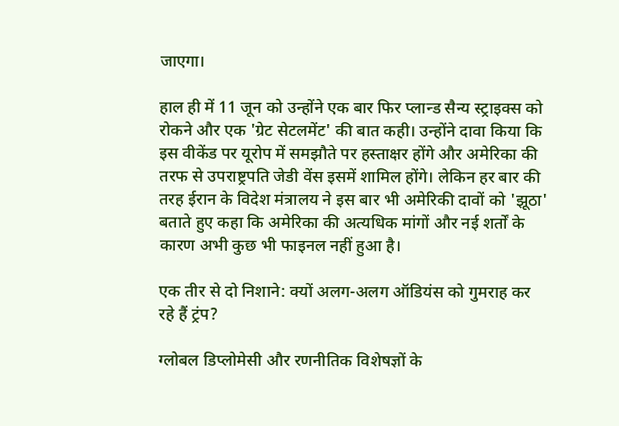जाएगा।

हाल ही में 11 जून को उन्होंने एक बार फिर प्लान्ड सैन्य स्ट्राइक्स को रोकने और एक 'ग्रेट सेटलमेंट' की बात कही। उन्होंने दावा किया कि इस वीकेंड पर यूरोप में समझौते पर हस्ताक्षर होंगे और अमेरिका की तरफ से उपराष्ट्रपति जेडी वेंस इसमें शामिल होंगे। लेकिन हर बार की तरह ईरान के विदेश मंत्रालय ने इस बार भी अमेरिकी दावों को 'झूठा' बताते हुए कहा कि अमेरिका की अत्यधिक मांगों और नई शर्तों के कारण अभी कुछ भी फाइनल नहीं हुआ है।

एक तीर से दो निशाने: क्यों अलग-अलग ऑडियंस को गुमराह कर रहे हैं ट्रंप?

ग्लोबल डिप्लोमेसी और रणनीतिक विशेषज्ञों के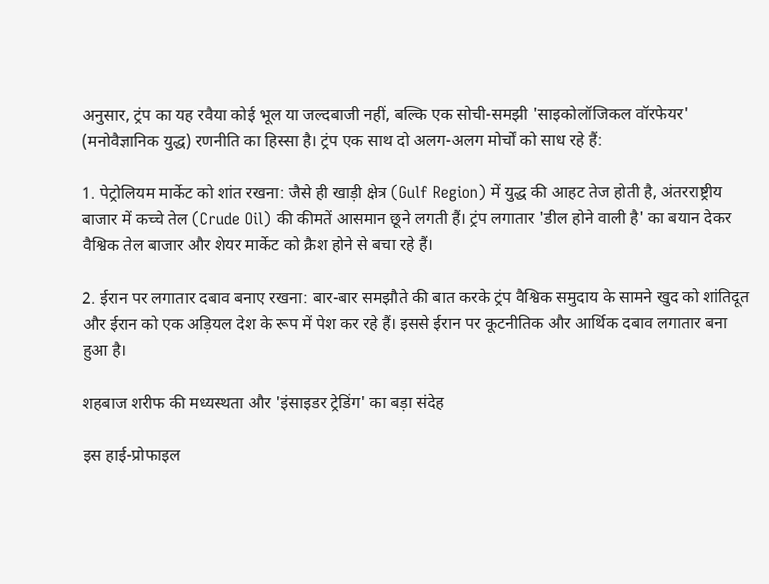अनुसार, ट्रंप का यह रवैया कोई भूल या जल्दबाजी नहीं, बल्कि एक सोची-समझी 'साइकोलॉजिकल वॉरफेयर' (मनोवैज्ञानिक युद्ध) रणनीति का हिस्सा है। ट्रंप एक साथ दो अलग-अलग मोर्चों को साध रहे हैं:

1. पेट्रोलियम मार्केट को शांत रखना: जैसे ही खाड़ी क्षेत्र (Gulf Region) में युद्ध की आहट तेज होती है, अंतरराष्ट्रीय बाजार में कच्चे तेल (Crude Oil) की कीमतें आसमान छूने लगती हैं। ट्रंप लगातार 'डील होने वाली है' का बयान देकर वैश्विक तेल बाजार और शेयर मार्केट को क्रैश होने से बचा रहे हैं।

2. ईरान पर लगातार दबाव बनाए रखना: बार-बार समझौते की बात करके ट्रंप वैश्विक समुदाय के सामने खुद को शांतिदूत और ईरान को एक अड़ियल देश के रूप में पेश कर रहे हैं। इससे ईरान पर कूटनीतिक और आर्थिक दबाव लगातार बना हुआ है।

शहबाज शरीफ की मध्यस्थता और 'इंसाइडर ट्रेडिंग' का बड़ा संदेह

इस हाई-प्रोफाइल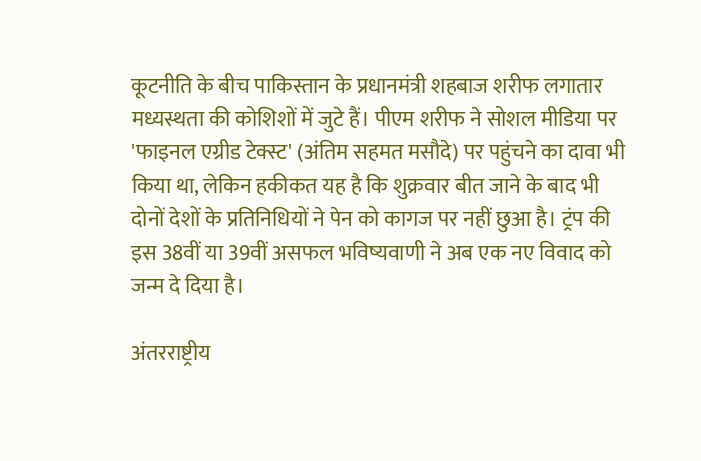कूटनीति के बीच पाकिस्तान के प्रधानमंत्री शहबाज शरीफ लगातार मध्यस्थता की कोशिशों में जुटे हैं। पीएम शरीफ ने सोशल मीडिया पर 'फाइनल एग्रीड टेक्स्ट' (अंतिम सहमत मसौदे) पर पहुंचने का दावा भी किया था, लेकिन हकीकत यह है कि शुक्रवार बीत जाने के बाद भी दोनों देशों के प्रतिनिधियों ने पेन को कागज पर नहीं छुआ है। ट्रंप की इस 38वीं या 39वीं असफल भविष्यवाणी ने अब एक नए विवाद को जन्म दे दिया है।

अंतरराष्ट्रीय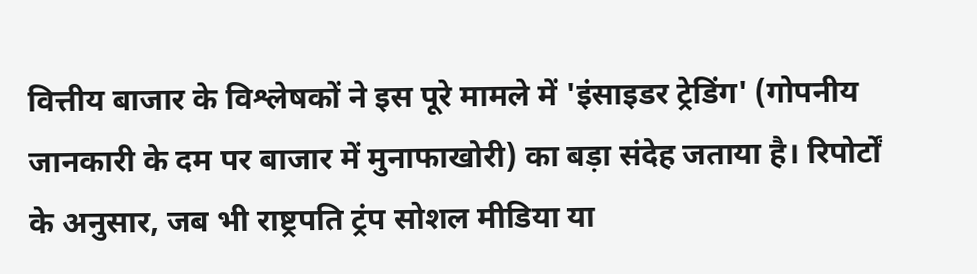वित्तीय बाजार के विश्लेषकों ने इस पूरे मामले में 'इंसाइडर ट्रेडिंग' (गोपनीय जानकारी के दम पर बाजार में मुनाफाखोरी) का बड़ा संदेह जताया है। रिपोर्टों के अनुसार, जब भी राष्ट्रपति ट्रंप सोशल मीडिया या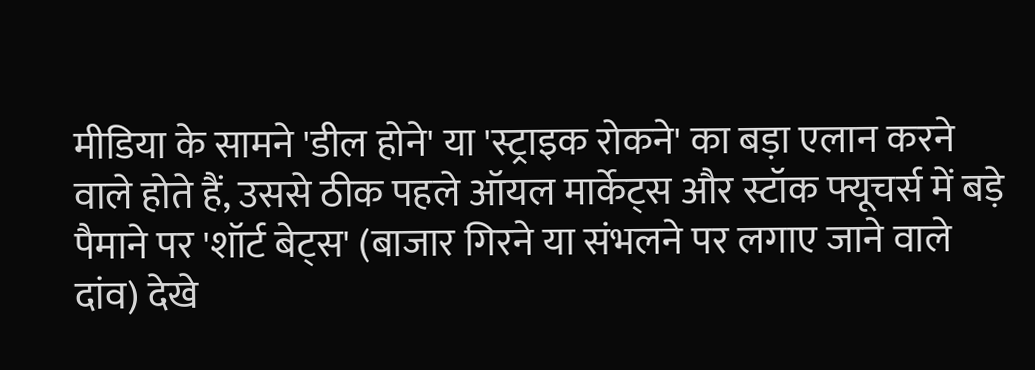मीडिया के सामने 'डील होने' या 'स्ट्राइक रोकने' का बड़ा एलान करने वाले होते हैं, उससे ठीक पहले ऑयल मार्केट्स और स्टॉक फ्यूचर्स में बड़े पैमाने पर 'शॉर्ट बेट्स' (बाजार गिरने या संभलने पर लगाए जाने वाले दांव) देखे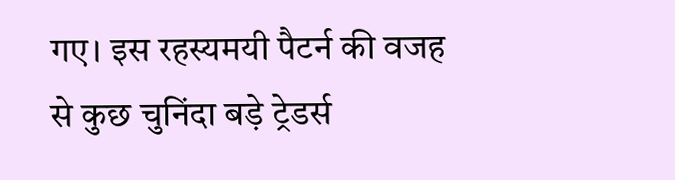गए। इस रहस्यमयी पैटर्न की वजह से कुछ चुनिंदा बड़े ट्रेडर्स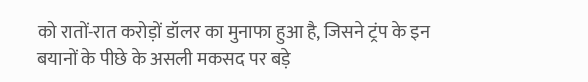को रातों-रात करोड़ों डॉलर का मुनाफा हुआ है, जिसने ट्रंप के इन बयानों के पीछे के असली मकसद पर बड़े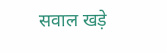सवाल खड़े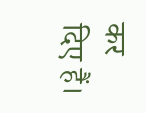कर दिए हैं।